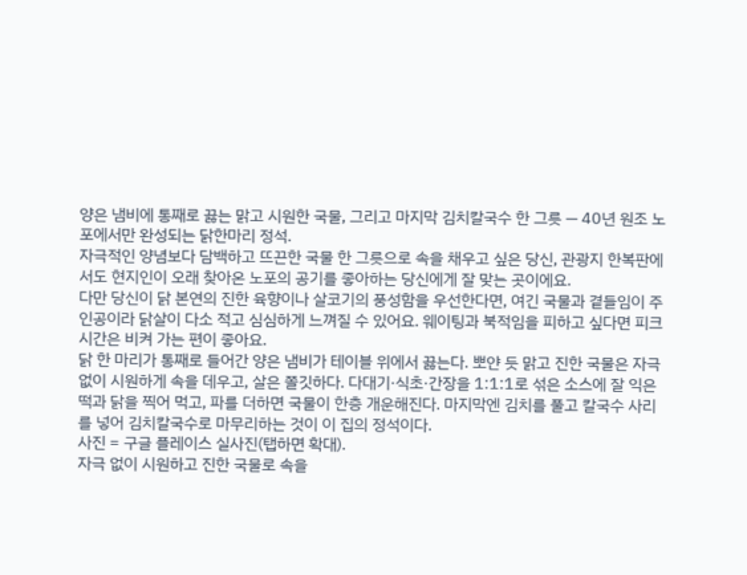양은 냄비에 통째로 끓는 맑고 시원한 국물, 그리고 마지막 김치칼국수 한 그릇 — 40년 원조 노포에서만 완성되는 닭한마리 정석.
자극적인 양념보다 담백하고 뜨끈한 국물 한 그릇으로 속을 채우고 싶은 당신, 관광지 한복판에서도 현지인이 오래 찾아온 노포의 공기를 좋아하는 당신에게 잘 맞는 곳이에요.
다만 당신이 닭 본연의 진한 육향이나 살코기의 풍성함을 우선한다면, 여긴 국물과 곁들임이 주인공이라 닭살이 다소 적고 심심하게 느껴질 수 있어요. 웨이팅과 북적임을 피하고 싶다면 피크 시간은 비켜 가는 편이 좋아요.
닭 한 마리가 통째로 들어간 양은 냄비가 테이블 위에서 끓는다. 뽀얀 듯 맑고 진한 국물은 자극 없이 시원하게 속을 데우고, 살은 쫄깃하다. 다대기·식초·간장을 1:1:1로 섞은 소스에 잘 익은 떡과 닭을 찍어 먹고, 파를 더하면 국물이 한층 개운해진다. 마지막엔 김치를 풀고 칼국수 사리를 넣어 김치칼국수로 마무리하는 것이 이 집의 정석이다.
사진 = 구글 플레이스 실사진(탭하면 확대).
자극 없이 시원하고 진한 국물로 속을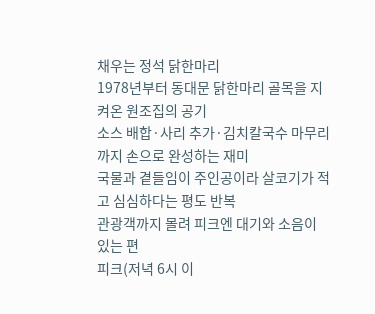채우는 정석 닭한마리
1978년부터 동대문 닭한마리 골목을 지켜온 원조집의 공기
소스 배합·사리 추가·김치칼국수 마무리까지 손으로 완성하는 재미
국물과 곁들임이 주인공이라 살코기가 적고 심심하다는 평도 반복
관광객까지 몰려 피크엔 대기와 소음이 있는 편
피크(저녁 6시 이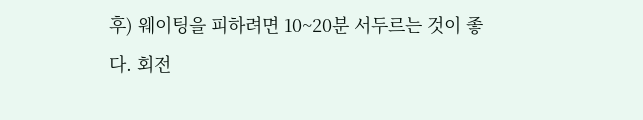후) 웨이팅을 피하려면 10~20분 서두르는 것이 좋다. 회전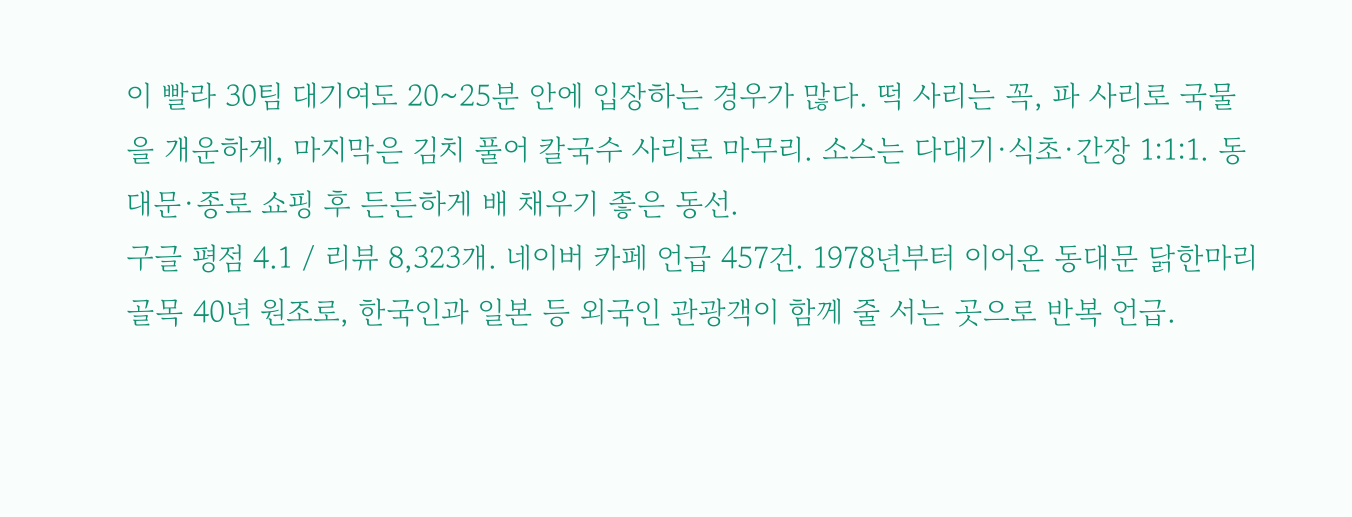이 빨라 30팀 대기여도 20~25분 안에 입장하는 경우가 많다. 떡 사리는 꼭, 파 사리로 국물을 개운하게, 마지막은 김치 풀어 칼국수 사리로 마무리. 소스는 다대기·식초·간장 1:1:1. 동대문·종로 쇼핑 후 든든하게 배 채우기 좋은 동선.
구글 평점 4.1 / 리뷰 8,323개. 네이버 카페 언급 457건. 1978년부터 이어온 동대문 닭한마리 골목 40년 원조로, 한국인과 일본 등 외국인 관광객이 함께 줄 서는 곳으로 반복 언급.